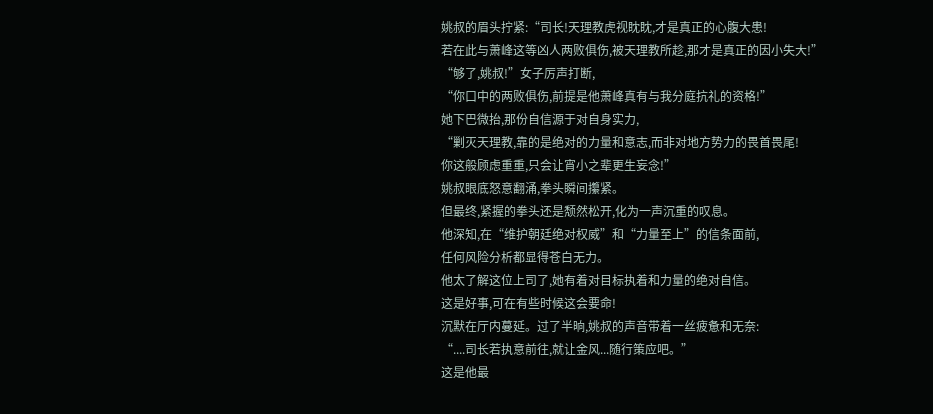姚叔的眉头拧紧:“司长!天理教虎视眈眈,才是真正的心腹大患!
若在此与萧峰这等凶人两败俱伤,被天理教所趁,那才是真正的因小失大!”
“够了,姚叔!”女子厉声打断,
“你口中的两败俱伤,前提是他萧峰真有与我分庭抗礼的资格!”
她下巴微抬,那份自信源于对自身实力,
“剿灭天理教,靠的是绝对的力量和意志,而非对地方势力的畏首畏尾!
你这般顾虑重重,只会让宵小之辈更生妄念!”
姚叔眼底怒意翻涌,拳头瞬间攥紧。
但最终,紧握的拳头还是颓然松开,化为一声沉重的叹息。
他深知,在“维护朝廷绝对权威”和“力量至上”的信条面前,
任何风险分析都显得苍白无力。
他太了解这位上司了,她有着对目标执着和力量的绝对自信。
这是好事,可在有些时候这会要命!
沉默在厅内蔓延。过了半晌,姚叔的声音带着一丝疲惫和无奈:
“....司长若执意前往,就让金风...随行策应吧。”
这是他最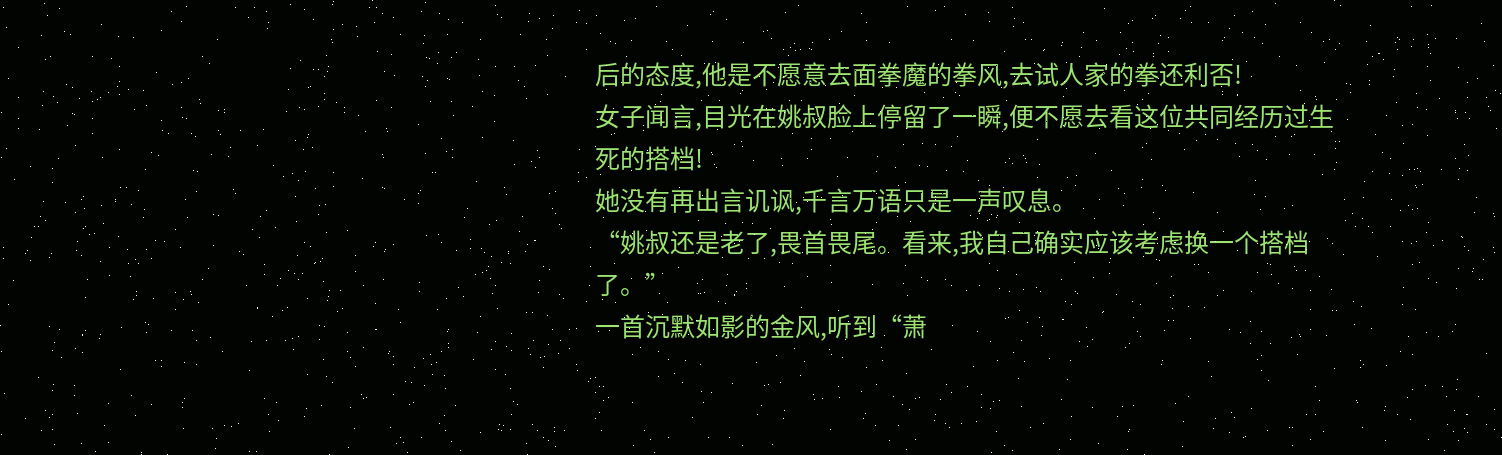后的态度,他是不愿意去面拳魔的拳风,去试人家的拳还利否!
女子闻言,目光在姚叔脸上停留了一瞬,便不愿去看这位共同经历过生死的搭档!
她没有再出言讥讽,千言万语只是一声叹息。
“姚叔还是老了,畏首畏尾。看来,我自己确实应该考虑换一个搭档了。”
一首沉默如影的金风,听到“萧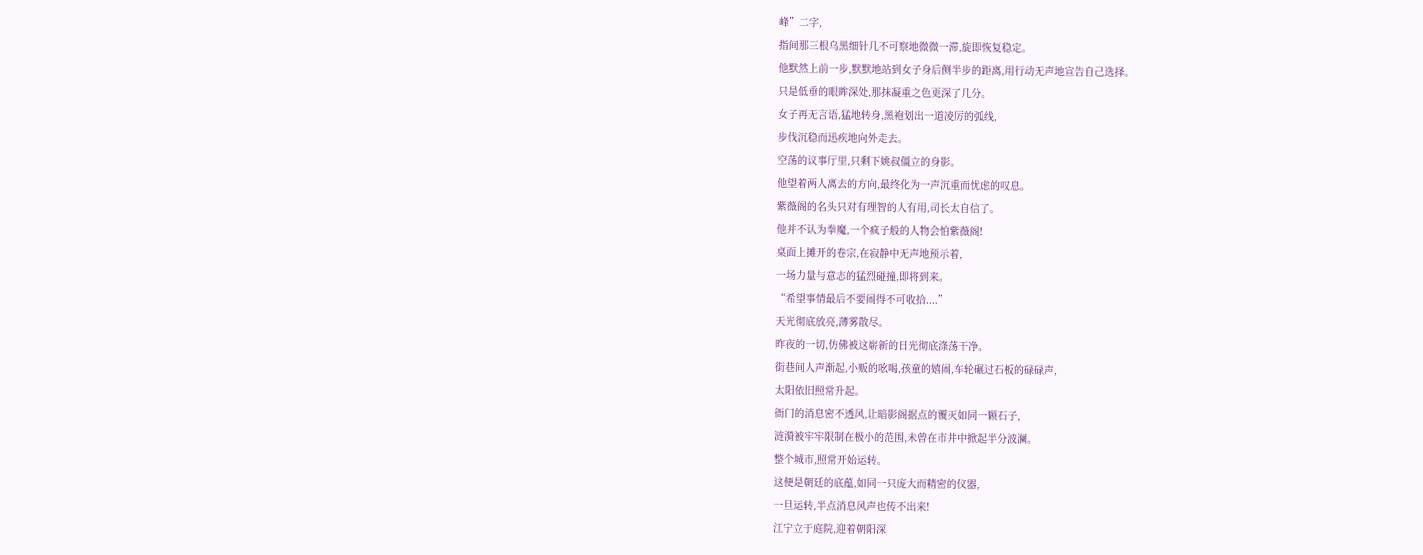峰”二字,
指间那三根乌黑细针几不可察地微微一滞,旋即恢复稳定。
他默然上前一步,默默地站到女子身后侧半步的距离,用行动无声地宣告自己选择。
只是低垂的眼眸深处,那抹凝重之色更深了几分。
女子再无言语,猛地转身,黑袍划出一道凌厉的弧线,
步伐沉稳而迅疾地向外走去。
空荡的议事厅里,只剩下姚叔僵立的身影。
他望着两人离去的方向,最终化为一声沉重而忧虑的叹息。
紫薇阁的名头只对有理智的人有用,司长太自信了。
他并不认为拳魔,一个疯子般的人物会怕紫薇阁!
桌面上摊开的卷宗,在寂静中无声地预示着,
一场力量与意志的猛烈碰撞,即将到来。
“希望事情最后不要闹得不可收拾....”
天光彻底放亮,薄雾散尽。
昨夜的一切,仿佛被这崭新的日光彻底涤荡干净。
街巷间人声渐起,小贩的吆喝,孩童的嬉闹,车轮碾过石板的碌碌声,
太阳依旧照常升起。
衙门的消息密不透风,让暗影阁据点的覆灭如同一颗石子,
涟漪被牢牢限制在极小的范围,未曾在市井中掀起半分波澜。
整个城市,照常开始运转。
这便是朝廷的底蕴,如同一只庞大而精密的仪器,
一旦运转,半点消息风声也传不出来!
江宁立于庭院,迎着朝阳深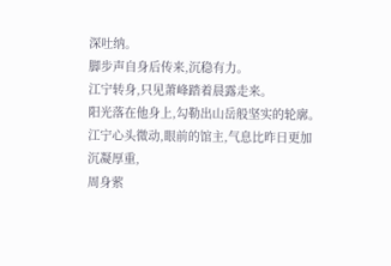深吐纳。
脚步声自身后传来,沉稳有力。
江宁转身,只见萧峰踏着晨露走来。
阳光落在他身上,勾勒出山岳般坚实的轮廓。
江宁心头微动,眼前的馆主,气息比昨日更加沉凝厚重,
周身萦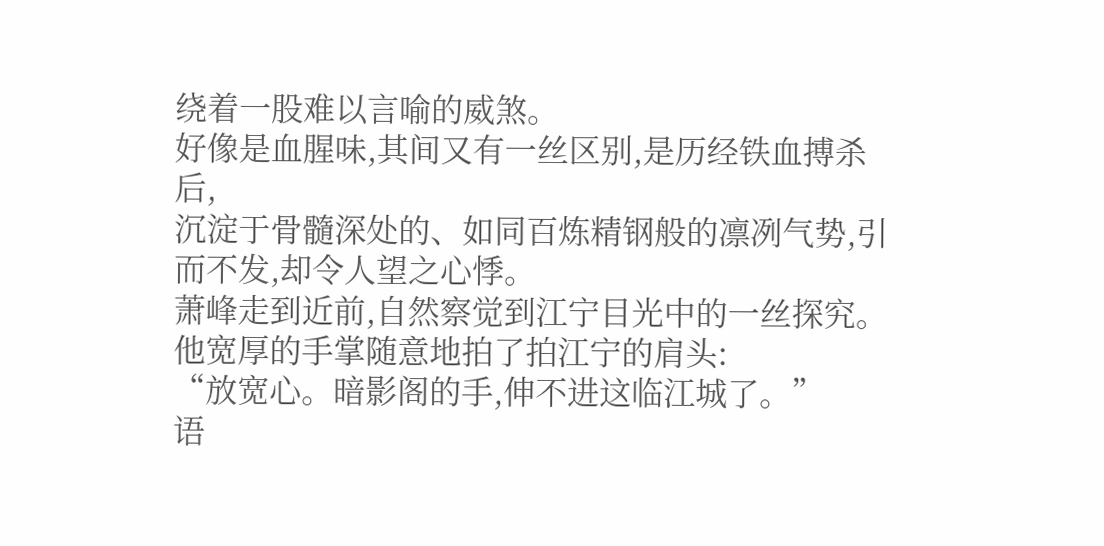绕着一股难以言喻的威煞。
好像是血腥味,其间又有一丝区别,是历经铁血搏杀后,
沉淀于骨髓深处的、如同百炼精钢般的凛冽气势,引而不发,却令人望之心悸。
萧峰走到近前,自然察觉到江宁目光中的一丝探究。
他宽厚的手掌随意地拍了拍江宁的肩头:
“放宽心。暗影阁的手,伸不进这临江城了。”
语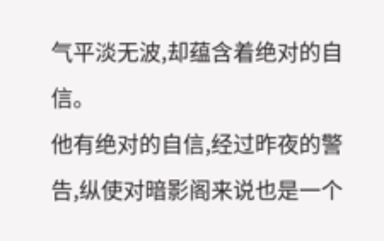气平淡无波,却蕴含着绝对的自信。
他有绝对的自信,经过昨夜的警告,纵使对暗影阁来说也是一个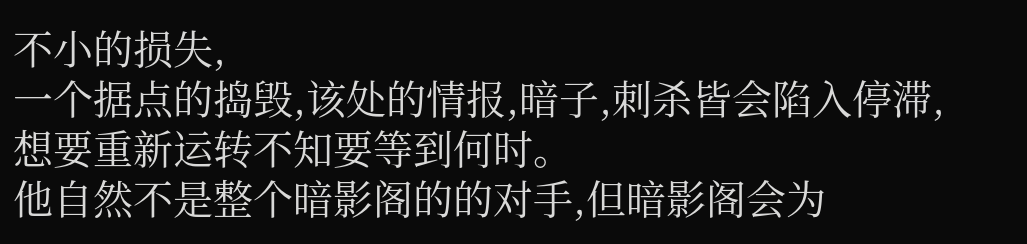不小的损失,
一个据点的捣毁,该处的情报,暗子,刺杀皆会陷入停滞,
想要重新运转不知要等到何时。
他自然不是整个暗影阁的的对手,但暗影阁会为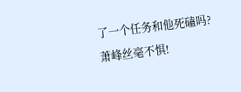了一个任务和他死磕吗?
萧峰丝毫不惧!